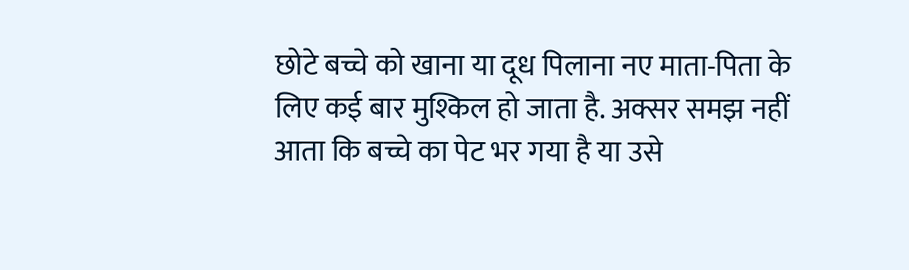छोटे बच्चे को खाना या दूध पिलाना नए माता-पिता के लिए कई बार मुश्किल हो जाता है. अक्सर समझ नहीं आता कि बच्चे का पेट भर गया है या उसे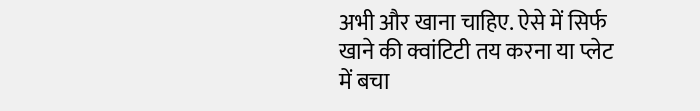अभी और खाना चाहिए. ऐसे में सिर्फ खाने की क्वांटिटी तय करना या प्लेट में बचा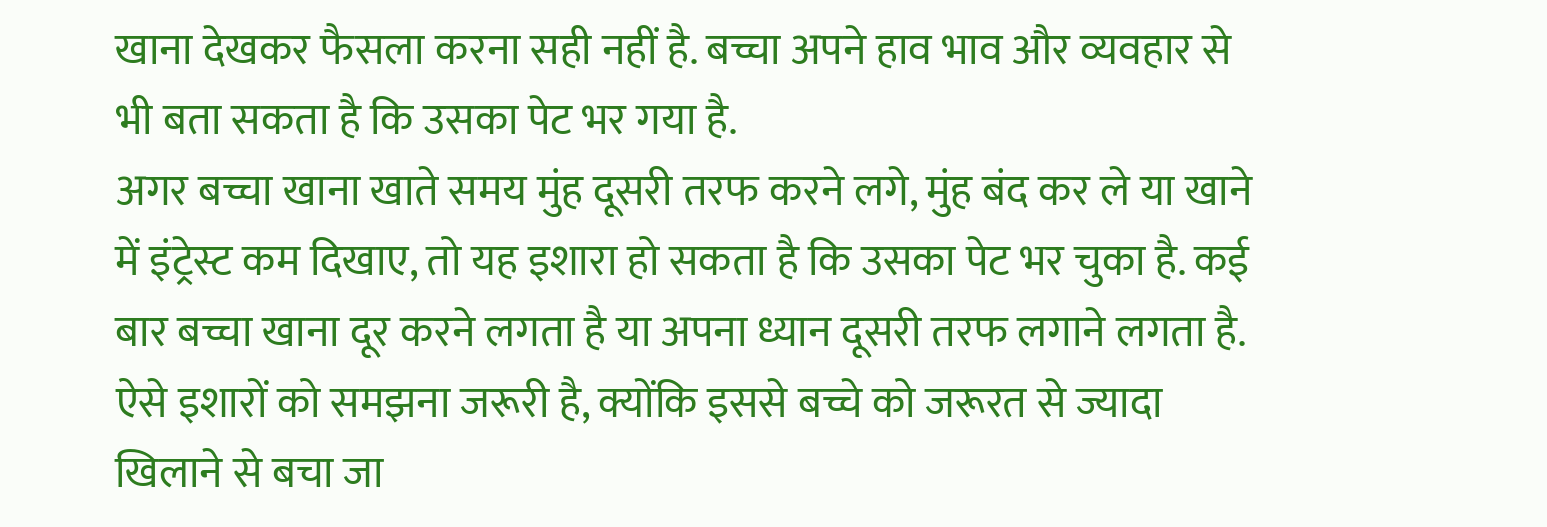खाना देखकर फैसला करना सही नहीं है. बच्चा अपने हाव भाव और व्यवहार से भी बता सकता है कि उसका पेट भर गया है.
अगर बच्चा खाना खाते समय मुंह दूसरी तरफ करने लगे, मुंह बंद कर ले या खाने में इंट्रेस्ट कम दिखाए, तो यह इशारा हो सकता है कि उसका पेट भर चुका है. कई बार बच्चा खाना दूर करने लगता है या अपना ध्यान दूसरी तरफ लगाने लगता है. ऐसे इशारों को समझना जरूरी है, क्योंकि इससे बच्चे को जरूरत से ज्यादा खिलाने से बचा जा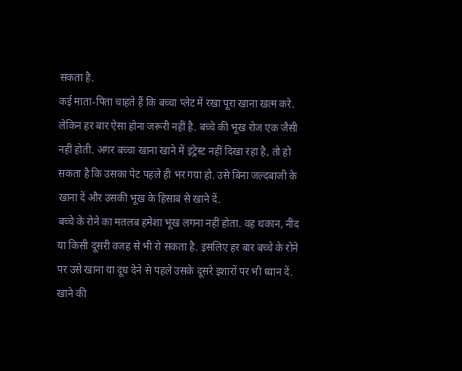सकता है.
कई माता-पिता चाहते हैं कि बच्चा प्लेट में रखा पूरा खाना खत्म करे. लेकिन हर बार ऐसा होना जरूरी नहीं है. बच्चे की भूख रोज एक जैसी नहीं होती. अगर बच्चा खाना खाने में इंट्रेस्ट नहीं दिखा रहा है, तो हो सकता है कि उसका पेट पहले ही भर गया हो. उसे बिना जल्दबाजी के खाना दें और उसकी भूख के हिसाब से खाने दें.
बच्चे के रोने का मतलब हमेशा भूख लगना नहीं होता. वह थकान, नींद या किसी दूसरी वजह से भी रो सकता है. इसलिए हर बार बच्चे के रोने पर उसे खाना या दूध देने से पहले उसके दूसरे इशारों पर भी ध्यान दें. खाने की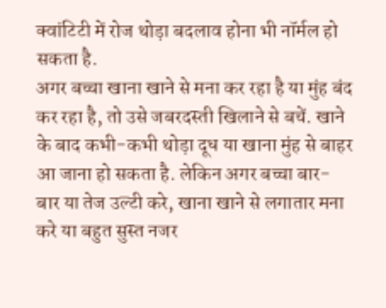क्वांटिटी में रोज थोड़ा बदलाव होना भी नॉर्मल हो सकता है.
अगर बच्चा खाना खाने से मना कर रहा है या मुंह बंद कर रहा है, तो उसे जबरदस्ती खिलाने से बचें. खाने के बाद कभी-कभी थोड़ा दूध या खाना मुंह से बाहर आ जाना हो सकता है. लेकिन अगर बच्चा बार-बार या तेज उल्टी करे, खाना खाने से लगातार मना करे या बहुत सुस्त नजर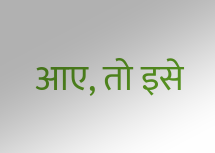आए, तो इसे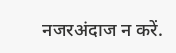नजरअंदाज न करें.